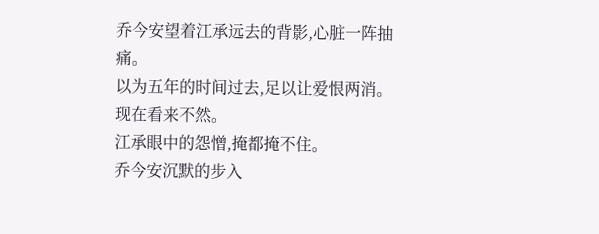乔今安望着江承远去的背影,心脏一阵抽痛。
以为五年的时间过去,足以让爱恨两消。
现在看来不然。
江承眼中的怨憎,掩都掩不住。
乔今安沉默的步入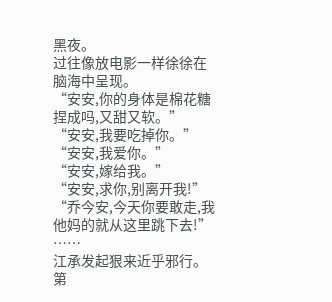黑夜。
过往像放电影一样徐徐在脑海中呈现。
“安安,你的身体是棉花糖捏成吗,又甜又软。”
“安安,我要吃掉你。”
“安安,我爱你。”
“安安,嫁给我。”
“安安,求你,别离开我!”
“乔今安,今天你要敢走,我他妈的就从这里跳下去!”
……
江承发起狠来近乎邪行。
第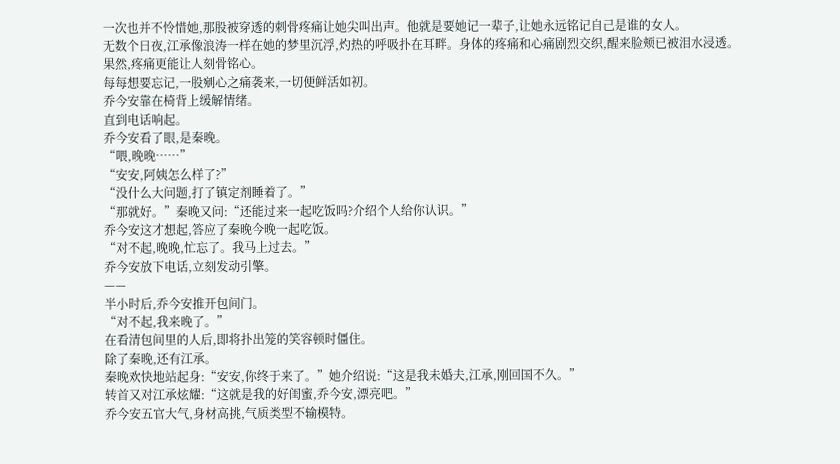一次也并不怜惜她,那股被穿透的刺骨疼痛让她尖叫出声。他就是要她记一辈子,让她永远铭记自己是谁的女人。
无数个日夜,江承像浪涛一样在她的梦里沉浮,灼热的呼吸扑在耳畔。身体的疼痛和心痛剧烈交织,醒来脸颊已被泪水浸透。
果然,疼痛更能让人刻骨铭心。
每每想要忘记,一股剜心之痛袭来,一切便鲜活如初。
乔今安靠在椅背上缓解情绪。
直到电话响起。
乔今安看了眼,是秦晚。
“喂,晚晚……”
“安安,阿姨怎么样了?”
“没什么大问题,打了镇定剂睡着了。”
“那就好。”秦晚又问:“还能过来一起吃饭吗?介绍个人给你认识。”
乔今安这才想起,答应了秦晚今晚一起吃饭。
“对不起,晚晚,忙忘了。我马上过去。”
乔今安放下电话,立刻发动引擎。
——
半小时后,乔今安推开包间门。
“对不起,我来晚了。”
在看清包间里的人后,即将扑出笼的笑容顿时僵住。
除了秦晚,还有江承。
秦晚欢快地站起身:“安安,你终于来了。”她介绍说:“这是我未婚夫,江承,刚回国不久。”
转首又对江承炫耀:“这就是我的好闺蜜,乔今安,漂亮吧。”
乔今安五官大气,身材高挑,气质类型不输模特。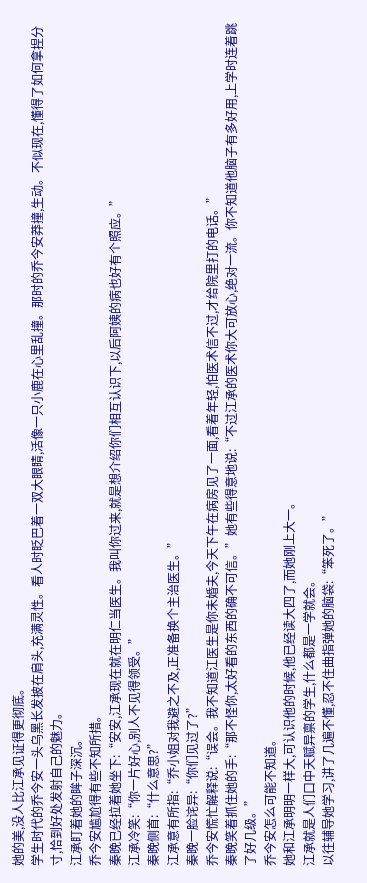她的美,没人比江承见证得更彻底。
学生时代的乔今安一头乌黑长发披在肩头,充满灵性。看人时眨巴着一双大眼睛,活像一只小鹿在心里乱撞。那时的乔今安莽撞,生动。不似现在,懂得了如何拿捏分寸,恰到好处发射自己的魅力。
江承盯着她的眸子深沉。
乔今安尴尬得有些不知所措。
秦晚已经拉着她坐下:“安安,江承现在就在明仁当医生。我叫你过来,就是想介绍你们相互认识下,以后阿姨的病也好有个照应。”
江承冷笑:“你一片好心,别人不见得领受。”
秦晚侧首:“什么意思?”
江承意有所指:“乔小姐对我避之不及,正准备换个主治医生。”
秦晚一脸诧异:“你们见过了?”
乔今安慌忙解释说:“误会。我不知道江医生是你未婚夫,今天下午在病房见了一面,看着年轻,怕医术信不过,才给院里打的电话。”
秦晚笑着抓住她的手:“那不怪你,太好看的东西的确不可信。”她有些得意地说:“不过江承的医术你大可放心,绝对一流。你不知道他脑子有多好用,上学时连着跳了好几级。”
乔今安怎么可能不知道。
她和江承明明一样大,可认识他的时候,他已经读大四了,而她刚上大一。
江承就是人们口中天赋异禀的学生,什么都是一学就会。
以往辅导她学习,讲了几遍不懂,忍不住曲指弹她的脑袋:“笨死了。”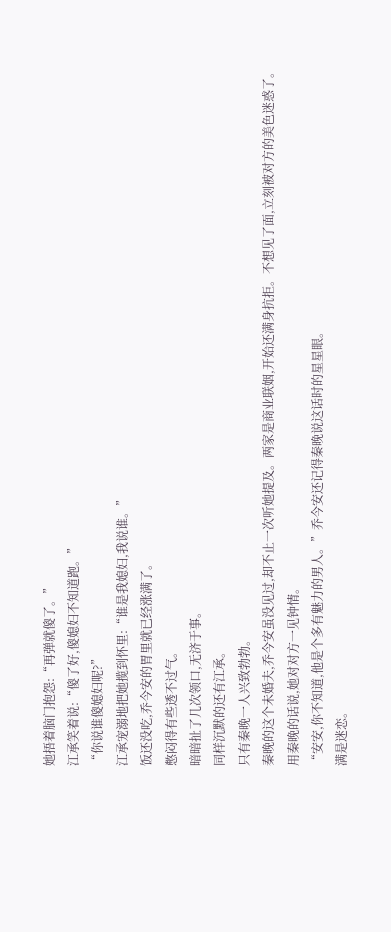她捂着脑门抱怨:“再弹就傻了。”
江承笑着说:“傻了好,傻媳妇不知道跑。”
“你说谁傻媳妇呢?”
江承宠溺地把她揽到怀里:“谁是我媳妇,我说谁。”
饭还没吃,乔今安的胃里就已经涨满了。
憋闷得有些透不过气。
暗暗扯了几次领口,无济于事。
同样沉默的还有江承。
只有秦晚一人兴致勃勃。
秦晚的这个未婚夫,乔今安虽没见过,却不止一次听她提及。两家是商业联姻,开始还满身抗拒。不想见了面,立刻被对方的美色迷惑了。
用秦晚的话说,她对对方一见钟情。
“安安,你不知道,他是个多有魅力的男人。”乔今安还记得秦晚说这话时的星星眼。
满是迷恋。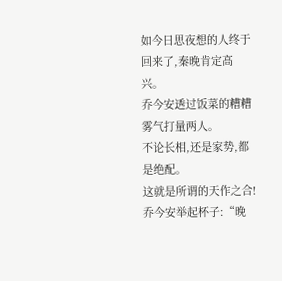如今日思夜想的人终于回来了,秦晚肯定高兴。
乔今安透过饭菜的糟糟雾气打量两人。
不论长相,还是家势,都是绝配。
这就是所谓的天作之合!
乔今安举起杯子:“晚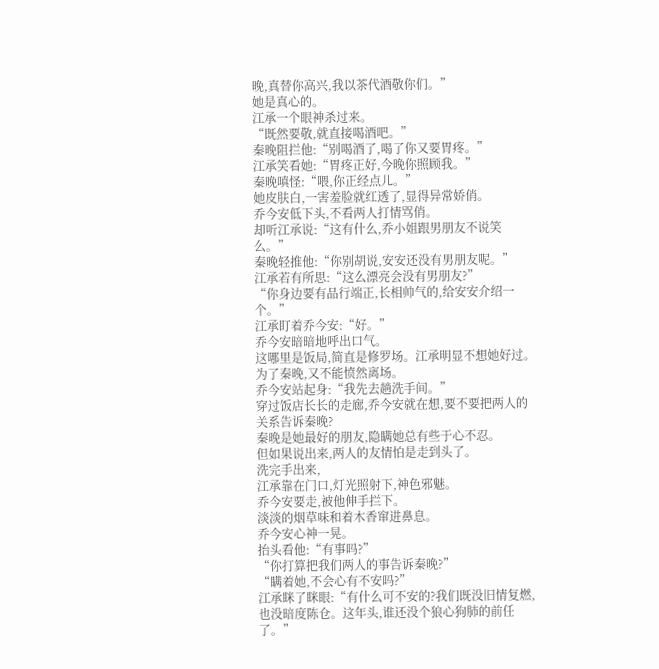晚,真替你高兴,我以茶代酒敬你们。”
她是真心的。
江承一个眼神杀过来。
“既然要敬,就直接喝酒吧。”
秦晚阻拦他:“别喝酒了,喝了你又要胃疼。”
江承笑看她:“胃疼正好,今晚你照顾我。”
秦晚嗔怪:“喂,你正经点儿。”
她皮肤白,一害羞脸就红透了,显得异常娇俏。
乔今安低下头,不看两人打情骂俏。
却听江承说:“这有什么,乔小姐跟男朋友不说笑么。”
秦晚轻推他:“你别胡说,安安还没有男朋友呢。”
江承若有所思:“这么漂亮会没有男朋友?”
“你身边要有品行端正,长相帅气的,给安安介绍一个。”
江承盯着乔今安:“好。”
乔今安暗暗地呼出口气。
这哪里是饭局,简直是修罗场。江承明显不想她好过。
为了秦晚,又不能愤然离场。
乔今安站起身:“我先去趟洗手间。”
穿过饭店长长的走廊,乔今安就在想,要不要把两人的关系告诉秦晚?
秦晚是她最好的朋友,隐瞒她总有些于心不忍。
但如果说出来,两人的友情怕是走到头了。
洗完手出来,
江承靠在门口,灯光照射下,神色邪魅。
乔今安要走,被他伸手拦下。
淡淡的烟草味和着木香窜进鼻息。
乔今安心神一晃。
抬头看他:“有事吗?”
“你打算把我们两人的事告诉秦晚?”
“瞒着她,不会心有不安吗?”
江承眯了眯眼:“有什么可不安的?我们既没旧情复燃,也没暗度陈仓。这年头,谁还没个狼心狗肺的前任了。”